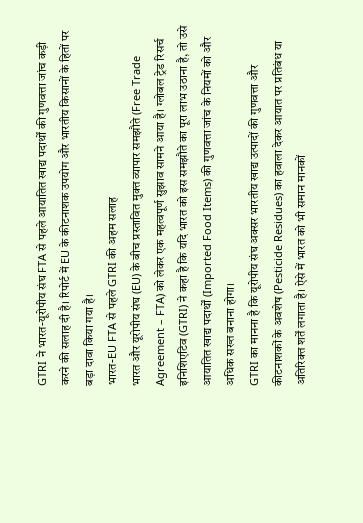GTRI ने भारत-यूरोपीय संघ FTA से पहले आयातित खाद्य पदार्थों की गुणवत्ता जांच कड़ी करने की सलाह दी है। रिपोर्ट में EU के कीटनाशक उपयोग और भारतीय किसानों के हितों पर बड़ा दावा किया गया है।
भारत-EU FTA से पहले GTRI की अहम सलाह
भारत और यूरोपीय संघ (EU) के बीच प्रस्तावित मुक्त व्यापार समझौते (Free Trade Agreement – FTA) को लेकर एक महत्वपूर्ण सुझाव सामने आया है। ग्लोबल ट्रेड रिसर्च इनिशिएटिव (GTRI) ने कहा है कि यदि भारत को इस समझौते का पूरा लाभ उठाना है, तो उसे आयातित खाद्य पदार्थों (Imported Food Items) की गुणवत्ता जांच के नियमों को और अधिक सख्त बनाना होगा।
GTRI का मानना है कि यूरोपीय संघ अक्सर भारतीय खाद्य उत्पादों की गुणवत्ता और कीटनाशकों के अवशेष (Pesticide Residues) का हवाला देकर आयात पर प्रतिबंध या अतिरिक्त शर्तें लगाता है। ऐसे में भारत को भी समान मानकों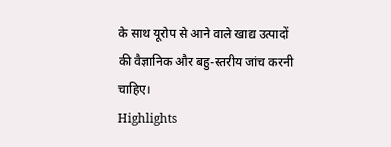के साथ यूरोप से आने वाले खाद्य उत्पादों की वैज्ञानिक और बहु-स्तरीय जांच करनी चाहिए।
Highlights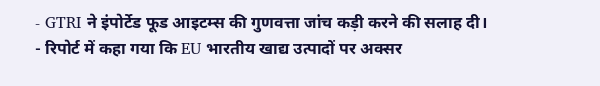- GTRI ने इंपोर्टेड फूड आइटम्स की गुणवत्ता जांच कड़ी करने की सलाह दी।
- रिपोर्ट में कहा गया कि EU भारतीय खाद्य उत्पादों पर अक्सर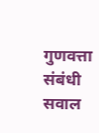गुणवत्ता संबंधी सवाल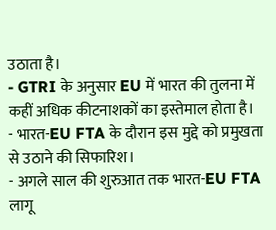उठाता है।
- GTRI के अनुसार EU में भारत की तुलना में कहीं अधिक कीटनाशकों का इस्तेमाल होता है।
- भारत-EU FTA के दौरान इस मुद्दे को प्रमुखता से उठाने की सिफारिश।
- अगले साल की शुरुआत तक भारत-EU FTA लागू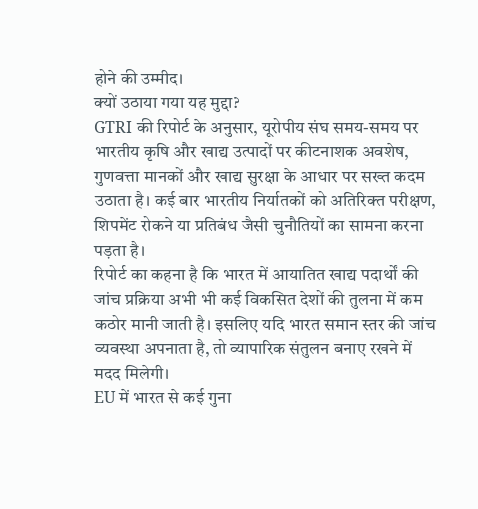होने की उम्मीद।
क्यों उठाया गया यह मुद्दा?
GTRI की रिपोर्ट के अनुसार, यूरोपीय संघ समय-समय पर भारतीय कृषि और खाद्य उत्पादों पर कीटनाशक अवशेष, गुणवत्ता मानकों और खाद्य सुरक्षा के आधार पर सख्त कदम उठाता है। कई बार भारतीय निर्यातकों को अतिरिक्त परीक्षण, शिपमेंट रोकने या प्रतिबंध जैसी चुनौतियों का सामना करना पड़ता है।
रिपोर्ट का कहना है कि भारत में आयातित खाद्य पदार्थों की जांच प्रक्रिया अभी भी कई विकसित देशों की तुलना में कम कठोर मानी जाती है। इसलिए यदि भारत समान स्तर की जांच व्यवस्था अपनाता है, तो व्यापारिक संतुलन बनाए रखने में मदद मिलेगी।
EU में भारत से कई गुना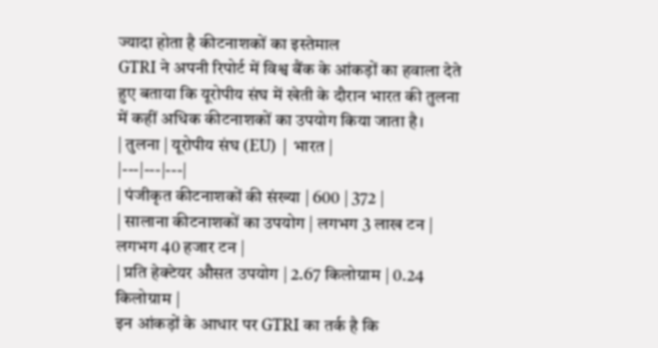ज्यादा होता है कीटनाशकों का इस्तेमाल
GTRI ने अपनी रिपोर्ट में विश्व बैंक के आंकड़ों का हवाला देते हुए बताया कि यूरोपीय संघ में खेती के दौरान भारत की तुलना में कहीं अधिक कीटनाशकों का उपयोग किया जाता है।
| तुलना | यूरोपीय संघ (EU) | भारत |
|---|---|---|
| पंजीकृत कीटनाशकों की संख्या | 600 | 372 |
| सालाना कीटनाशकों का उपयोग | लगभग 3 लाख टन | लगभग 40 हजार टन |
| प्रति हेक्टेयर औसत उपयोग | 2.67 किलोग्राम | 0.24 किलोग्राम |
इन आंकड़ों के आधार पर GTRI का तर्क है कि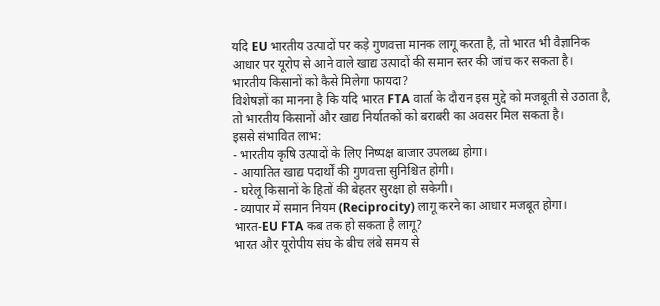यदि EU भारतीय उत्पादों पर कड़े गुणवत्ता मानक लागू करता है, तो भारत भी वैज्ञानिक आधार पर यूरोप से आने वाले खाद्य उत्पादों की समान स्तर की जांच कर सकता है।
भारतीय किसानों को कैसे मिलेगा फायदा?
विशेषज्ञों का मानना है कि यदि भारत FTA वार्ता के दौरान इस मुद्दे को मजबूती से उठाता है, तो भारतीय किसानों और खाद्य निर्यातकों को बराबरी का अवसर मिल सकता है।
इससे संभावित लाभ:
- भारतीय कृषि उत्पादों के लिए निष्पक्ष बाजार उपलब्ध होगा।
- आयातित खाद्य पदार्थों की गुणवत्ता सुनिश्चित होगी।
- घरेलू किसानों के हितों की बेहतर सुरक्षा हो सकेगी।
- व्यापार में समान नियम (Reciprocity) लागू करने का आधार मजबूत होगा।
भारत-EU FTA कब तक हो सकता है लागू?
भारत और यूरोपीय संघ के बीच लंबे समय से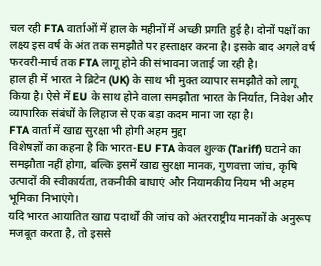चल रही FTA वार्ताओं में हाल के महीनों में अच्छी प्रगति हुई है। दोनों पक्षों का लक्ष्य इस वर्ष के अंत तक समझौते पर हस्ताक्षर करना है। इसके बाद अगले वर्ष फरवरी-मार्च तक FTA लागू होने की संभावना जताई जा रही है।
हाल ही में भारत ने ब्रिटेन (UK) के साथ भी मुक्त व्यापार समझौते को लागू किया है। ऐसे में EU के साथ होने वाला समझौता भारत के निर्यात, निवेश और व्यापारिक संबंधों के लिहाज से एक बड़ा कदम माना जा रहा है।
FTA वार्ता में खाद्य सुरक्षा भी होगी अहम मुद्दा
विशेषज्ञों का कहना है कि भारत-EU FTA केवल शुल्क (Tariff) घटाने का समझौता नहीं होगा, बल्कि इसमें खाद्य सुरक्षा मानक, गुणवत्ता जांच, कृषि उत्पादों की स्वीकार्यता, तकनीकी बाधाएं और नियामकीय नियम भी अहम भूमिका निभाएंगे।
यदि भारत आयातित खाद्य पदार्थों की जांच को अंतरराष्ट्रीय मानकों के अनुरूप मजबूत करता है, तो इससे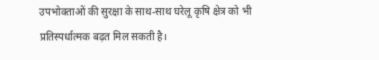उपभोक्ताओं की सुरक्षा के साथ-साथ घरेलू कृषि क्षेत्र को भी प्रतिस्पर्धात्मक बढ़त मिल सकती है।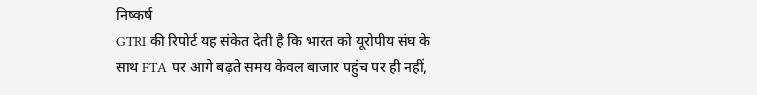निष्कर्ष
GTRI की रिपोर्ट यह संकेत देती है कि भारत को यूरोपीय संघ के साथ FTA पर आगे बढ़ते समय केवल बाजार पहुंच पर ही नहीं,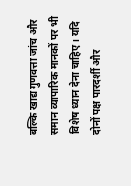बल्कि खाद्य गुणवत्ता जांच और समान व्यापारिक मानकों पर भी विशेष ध्यान देना चाहिए। यदि दोनों पक्ष पारदर्शी और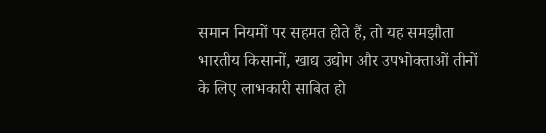समान नियमों पर सहमत होते हैं, तो यह समझौता भारतीय किसानों, खाद्य उद्योग और उपभोक्ताओं तीनों के लिए लाभकारी साबित हो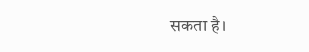सकता है।